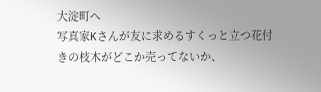大淀町へ
写真家Kさんが友に求めるすくっと立つ花付きの枝木がどこか売ってないか、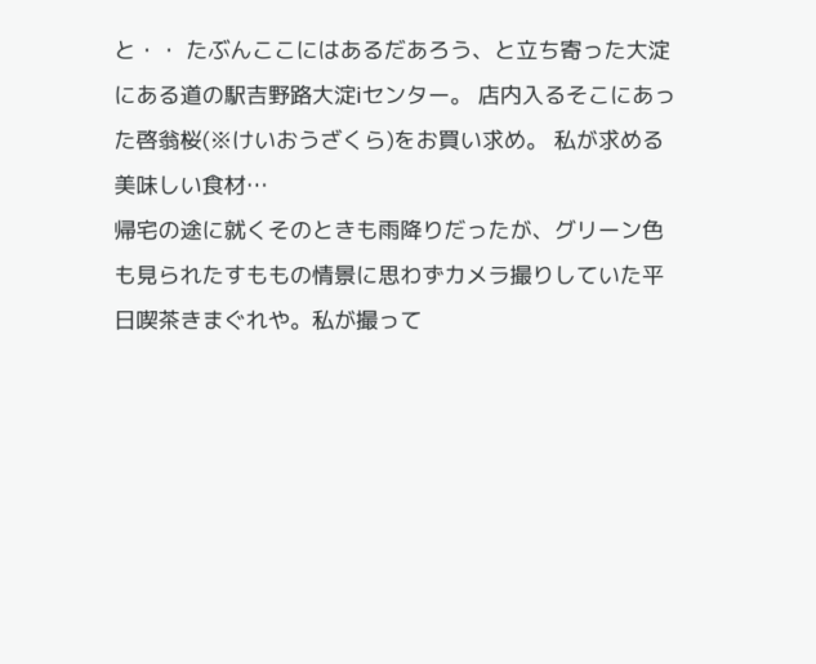と・・ たぶんここにはあるだあろう、と立ち寄った大淀にある道の駅吉野路大淀iセンター。 店内入るそこにあった啓翁桜(※けいおうざくら)をお買い求め。 私が求める美味しい食材…
帰宅の途に就くそのときも雨降りだったが、グリーン色も見られたすももの情景に思わずカメラ撮りしていた平日喫茶きまぐれや。私が撮って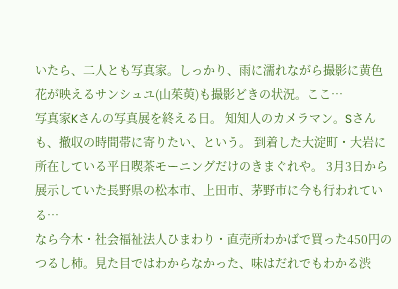いたら、二人とも写真家。しっかり、雨に濡れながら撮影に黄色花が映えるサンシュユ(山茱萸)も撮影どきの状況。ここ…
写真家Kさんの写真展を終える日。 知知人のカメラマン。Sさんも、撤収の時間帯に寄りたい、という。 到着した大淀町・大岩に所在している平日喫茶モーニングだけのきまぐれや。 3月3日から展示していた長野県の松本市、上田市、茅野市に今も行われている…
なら今木・社会福祉法人ひまわり・直売所わかばで買った450円のつるし柿。見た目ではわからなかった、味はだれでもわかる渋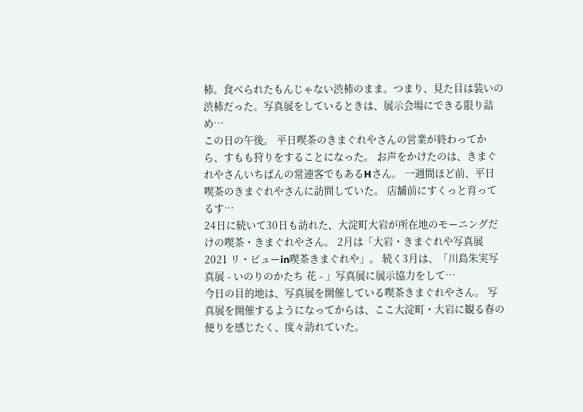柿。食べられたもんじゃない渋柿のまま。つまり、見た目は装いの渋柿だった。写真展をしているときは、展示会場にできる限り詰め…
この日の午後。 平日喫茶のきまぐれやさんの営業が終わってから、すもも狩りをすることになった。 お声をかけたのは、きまぐれやさんいちばんの常連客でもあるHさん。 一週間ほど前、平日喫茶のきまぐれやさんに訪問していた。 店舗前にすくっと育ってるす…
24日に続いて30日も訪れた、大淀町大岩が所在地のモーニングだけの喫茶・きまぐれやさん。 2月は「大岩・きまぐれや写真展2021 リ・ビューin喫茶きまぐれや」。 続く3月は、「川島朱実写真展 - いのりのかたち 花 - 」写真展に展示協力をして…
今日の目的地は、写真展を開催している喫茶きまぐれやさん。 写真展を開催するようになってからは、ここ大淀町・大岩に観る春の便りを感じたく、度々訪れていた。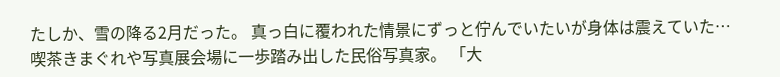たしか、雪の降る2月だった。 真っ白に覆われた情景にずっと佇んでいたいが身体は震えていた…
喫茶きまぐれや写真展会場に一歩踏み出した民俗写真家。 「大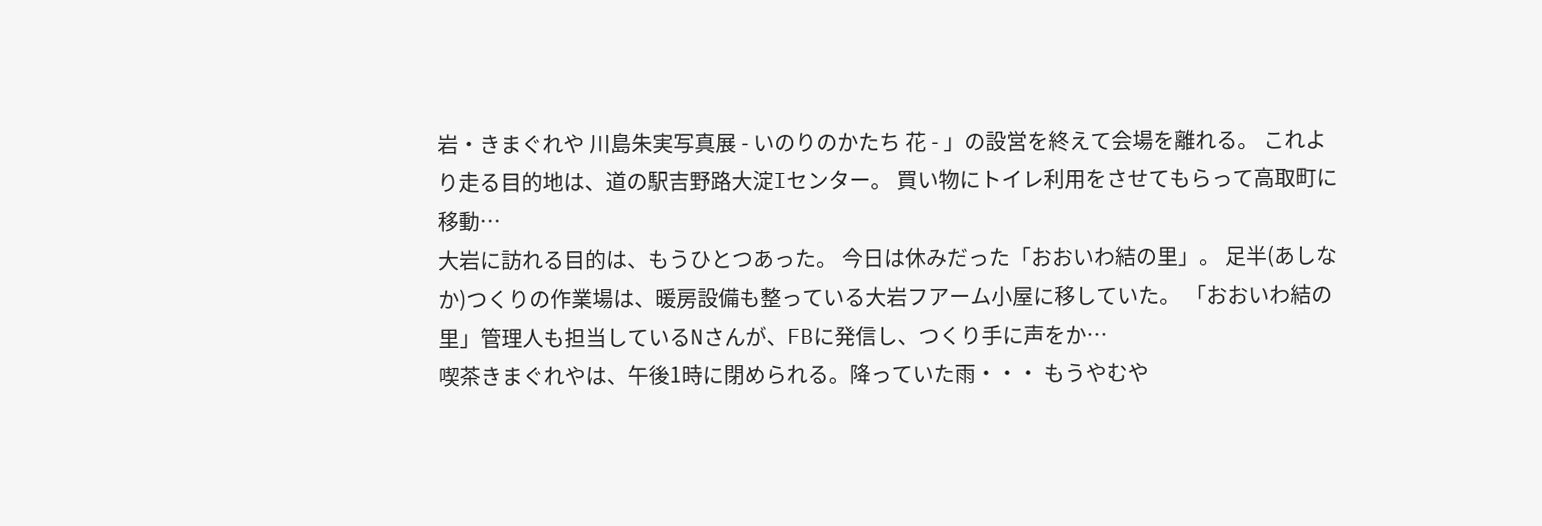岩・きまぐれや 川島朱実写真展 - いのりのかたち 花 - 」の設営を終えて会場を離れる。 これより走る目的地は、道の駅吉野路大淀Iセンター。 買い物にトイレ利用をさせてもらって高取町に移動…
大岩に訪れる目的は、もうひとつあった。 今日は休みだった「おおいわ結の里」。 足半(あしなか)つくりの作業場は、暖房設備も整っている大岩フアーム小屋に移していた。 「おおいわ結の里」管理人も担当しているNさんが、FBに発信し、つくり手に声をか…
喫茶きまぐれやは、午後1時に閉められる。降っていた雨・・・ もうやむや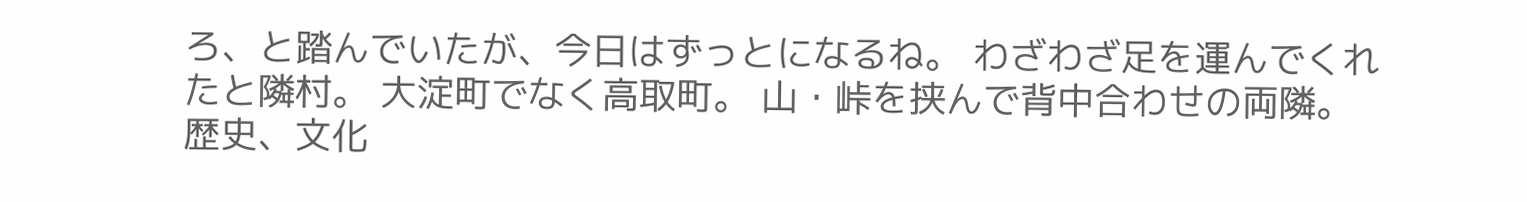ろ、と踏んでいたが、今日はずっとになるね。 わざわざ足を運んでくれたと隣村。 大淀町でなく高取町。 山・峠を挟んで背中合わせの両隣。 歴史、文化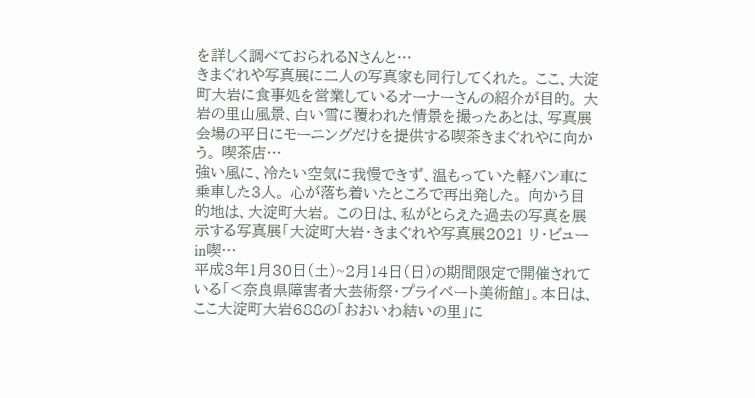を詳しく調べておられるNさんと…
きまぐれや写真展に二人の写真家も同行してくれた。 ここ、大淀町大岩に食事処を営業しているオーナーさんの紹介が目的。 大岩の里山風景、白い雪に覆われた情景を撮ったあとは、写真展会場の平日にモーニングだけを提供する喫茶きまぐれやに向かう。 喫茶店…
強い風に、冷たい空気に我慢できず、温もっていた軽バン車に乗車した3人。 心が落ち着いたところで再出発した。 向かう目的地は、大淀町大岩。 この日は、私がとらえた過去の写真を展示する写真展「大淀町大岩・きまぐれや写真展2021 リ・ビューin喫…
平成3年1月30日(土)~2月14日(日)の期間限定で開催されている「<奈良県障害者大芸術祭・プライベート美術館」。本日は、ここ大淀町大岩688の「おおいわ結いの里」に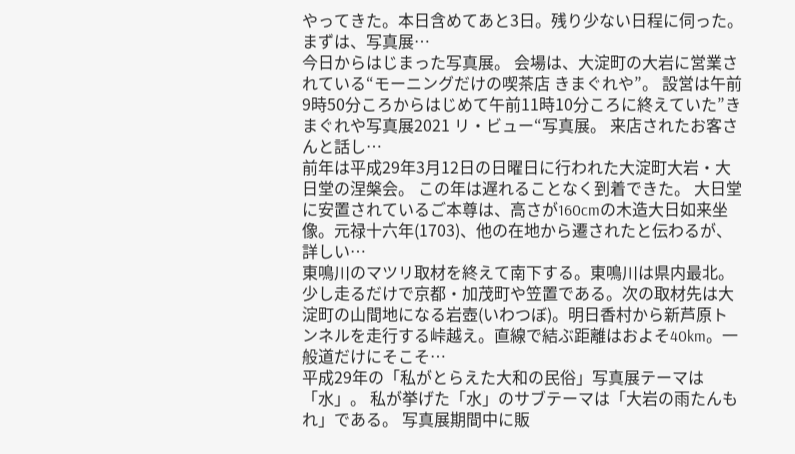やってきた。本日含めてあと3日。残り少ない日程に伺った。まずは、写真展…
今日からはじまった写真展。 会場は、大淀町の大岩に営業されている“モーニングだけの喫茶店 きまぐれや”。 設営は午前9時50分ころからはじめて午前11時10分ころに終えていた”きまぐれや写真展2021 リ・ビュー“写真展。 来店されたお客さんと話し…
前年は平成29年3月12日の日曜日に行われた大淀町大岩・大日堂の涅槃会。 この年は遅れることなく到着できた。 大日堂に安置されているご本尊は、高さが160cmの木造大日如来坐像。元禄十六年(1703)、他の在地から遷されたと伝わるが、詳しい…
東鳴川のマツリ取材を終えて南下する。東鳴川は県内最北。少し走るだけで京都・加茂町や笠置である。次の取材先は大淀町の山間地になる岩壺(いわつぼ)。明日香村から新芦原トンネルを走行する峠越え。直線で結ぶ距離はおよそ40km。一般道だけにそこそ…
平成29年の「私がとらえた大和の民俗」写真展テーマは「水」。 私が挙げた「水」のサブテーマは「大岩の雨たんもれ」である。 写真展期間中に販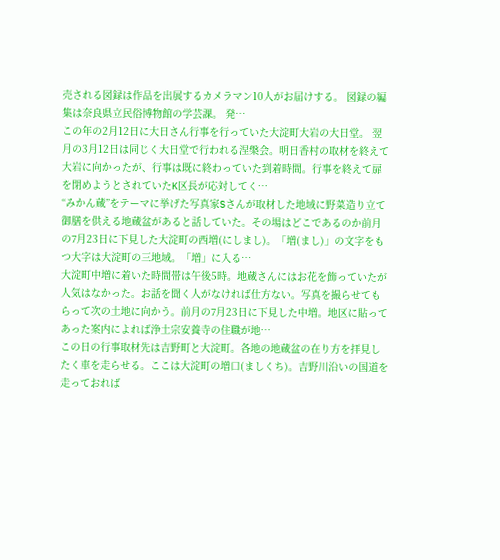売される図録は作品を出展するカメラマン10人がお届けする。 図録の編集は奈良県立民俗博物館の学芸課。 発…
この年の2月12日に大日さん行事を行っていた大淀町大岩の大日堂。 翌月の3月12日は同じく大日堂で行われる涅槃会。明日香村の取材を終えて大岩に向かったが、行事は既に終わっていた到着時間。行事を終えて扉を閉めようとされていたK区長が応対してく…
“みかん蔵”をテーマに挙げた写真家Sさんが取材した地域に野菜造り立て御膳を供える地蔵盆があると話していた。その場はどこであるのか前月の7月23日に下見した大淀町の西増(にしまし)。「増(まし)」の文字をもつ大字は大淀町の三地域。「増」に入る…
大淀町中増に着いた時間帯は午後5時。地蔵さんにはお花を飾っていたが人気はなかった。お話を聞く人がなければ仕方ない。写真を撮らせてもらって次の土地に向かう。前月の7月23日に下見した中増。地区に貼ってあった案内によれば浄土宗安養寺の住職が地…
この日の行事取材先は吉野町と大淀町。各地の地蔵盆の在り方を拝見したく車を走らせる。ここは大淀町の増口(ましくち)。吉野川沿いの国道を走っておれば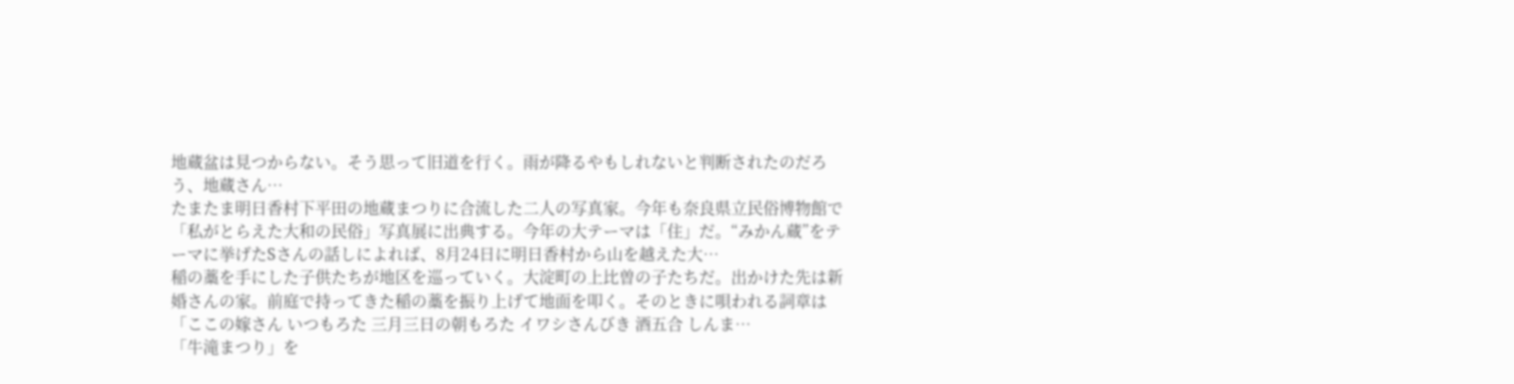地蔵盆は見つからない。そう思って旧道を行く。雨が降るやもしれないと判断されたのだろう、地蔵さん…
たまたま明日香村下平田の地蔵まつりに合流した二人の写真家。今年も奈良県立民俗博物館で「私がとらえた大和の民俗」写真展に出典する。今年の大テーマは「住」だ。“みかん蔵”をテーマに挙げたSさんの話しによれば、8月24日に明日香村から山を越えた大…
稲の藁を手にした子供たちが地区を巡っていく。大淀町の上比曽の子たちだ。出かけた先は新婚さんの家。前庭で持ってきた稲の藁を振り上げて地面を叩く。そのときに唄われる詞章は「ここの嫁さん いつもろた 三月三日の朝もろた イワシさんびき 酒五合 しんま…
「牛滝まつり」を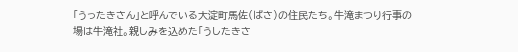「うったきさん」と呼んでいる大淀町馬佐(ばさ)の住民たち。牛滝まつり行事の場は牛滝社。親しみを込めた「うしたきさ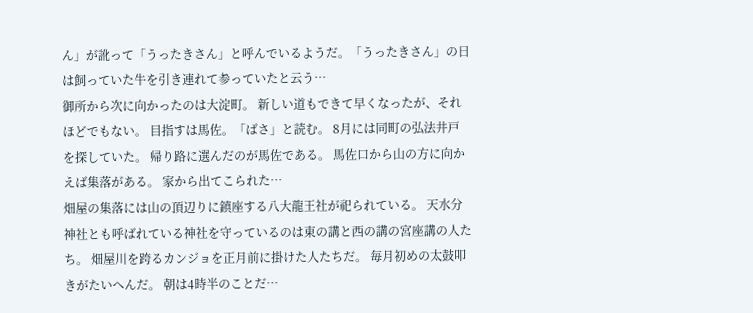ん」が訛って「うったきさん」と呼んでいるようだ。「うったきさん」の日は飼っていた牛を引き連れて参っていたと云う…
御所から次に向かったのは大淀町。 新しい道もできて早くなったが、それほどでもない。 目指すは馬佐。「ばさ」と読む。 8月には同町の弘法井戸を探していた。 帰り路に選んだのが馬佐である。 馬佐口から山の方に向かえば集落がある。 家から出てこられた…
畑屋の集落には山の頂辺りに鎮座する八大龍王社が祀られている。 天水分神社とも呼ばれている神社を守っているのは東の講と西の講の宮座講の人たち。 畑屋川を跨るカンジョを正月前に掛けた人たちだ。 毎月初めの太鼓叩きがたいへんだ。 朝は4時半のことだ…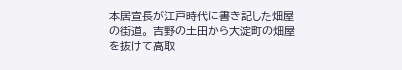本居宣長が江戸時代に書き記した畑屋の街道。 吉野の土田から大淀町の畑屋を抜けて高取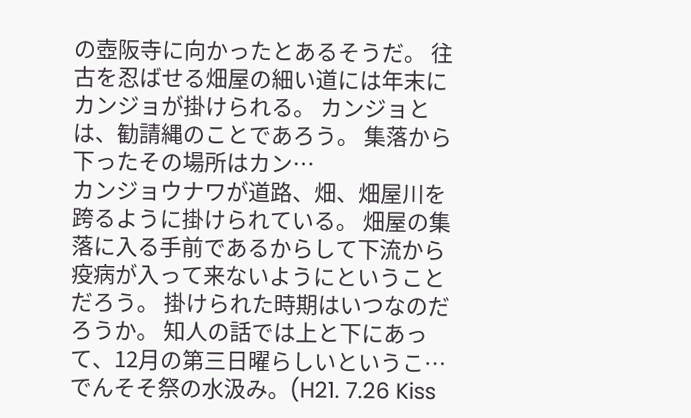の壺阪寺に向かったとあるそうだ。 往古を忍ばせる畑屋の細い道には年末にカンジョが掛けられる。 カンジョとは、勧請縄のことであろう。 集落から下ったその場所はカン…
カンジョウナワが道路、畑、畑屋川を跨るように掛けられている。 畑屋の集落に入る手前であるからして下流から疫病が入って来ないようにということだろう。 掛けられた時期はいつなのだろうか。 知人の話では上と下にあって、12月の第三日曜らしいというこ…
でんそそ祭の水汲み。(H21. 7.26 Kiss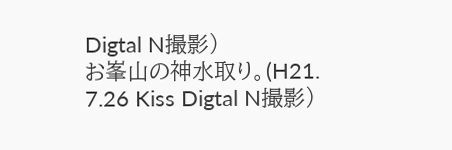Digtal N撮影)
お峯山の神水取り。(H21. 7.26 Kiss Digtal N撮影)